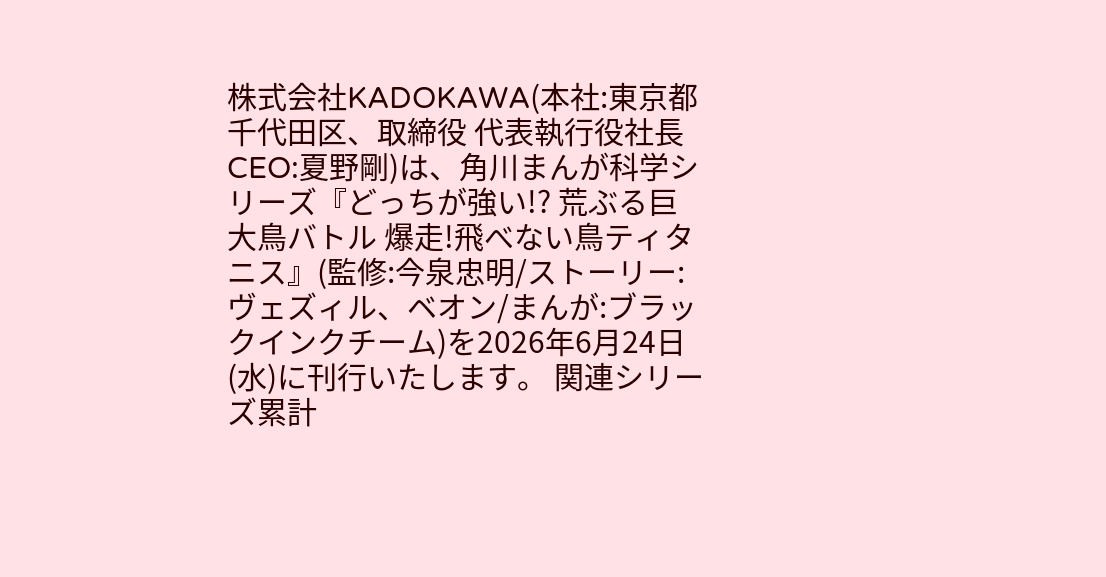株式会社KADOKAWA(本社:東京都千代田区、取締役 代表執行役社長 CEO:夏野剛)は、角川まんが科学シリーズ『どっちが強い!? 荒ぶる巨大鳥バトル 爆走!飛べない鳥ティタニス』(監修:今泉忠明/ストーリー:ヴェズィル、ベオン/まんが:ブラックインクチーム)を2026年6月24日(水)に刊行いたします。 関連シリーズ累計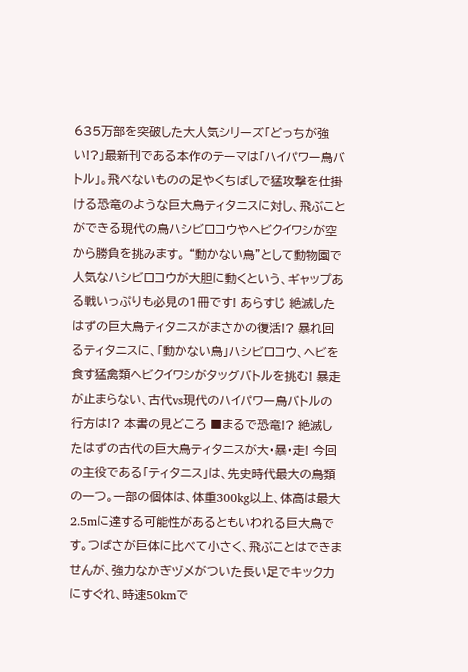635万部を突破した大人気シリーズ「どっちが強い!?」最新刊である本作のテーマは「ハイパワー鳥バトル」。飛べないものの足やくちばしで猛攻撃を仕掛ける恐竜のような巨大鳥ティタニスに対し、飛ぶことができる現代の鳥ハシビロコウやヘビクイワシが空から勝負を挑みます。 “動かない鳥”として動物園で人気なハシビロコウが大胆に動くという、ギャップある戦いっぷりも必見の1冊です! あらすじ 絶滅したはずの巨大鳥ティタニスがまさかの復活!? 暴れ回るティタニスに、「動かない鳥」ハシビロコウ、ヘビを食す猛禽類ヘビクイワシがタッグバトルを挑む! 暴走が止まらない、古代vs現代のハイパワー鳥バトルの行方は!? 本書の見どころ ■まるで恐竜!? 絶滅したはずの古代の巨大鳥ティタニスが大・暴・走! 今回の主役である「ティタニス」は、先史時代最大の鳥類の一つ。一部の個体は、体重300kg以上、体高は最大2.5mに達する可能性があるともいわれる巨大鳥です。つばさが巨体に比べて小さく、飛ぶことはできませんが、強力なかぎヅメがついた長い足でキック力にすぐれ、時速50kmで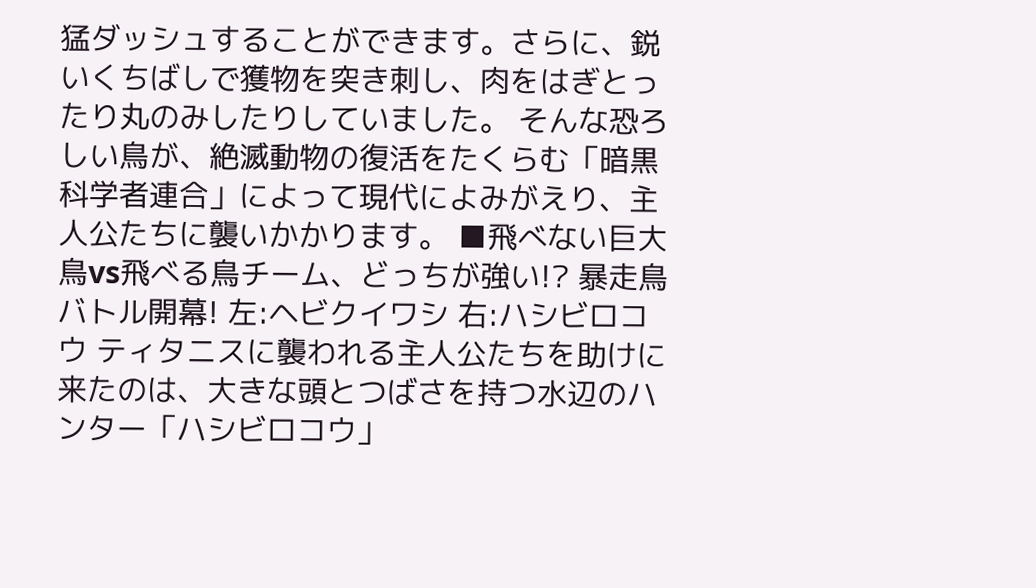猛ダッシュすることができます。さらに、鋭いくちばしで獲物を突き刺し、肉をはぎとったり丸のみしたりしていました。 そんな恐ろしい鳥が、絶滅動物の復活をたくらむ「暗黒科学者連合」によって現代によみがえり、主人公たちに襲いかかります。 ■飛べない巨大鳥vs飛べる鳥チーム、どっちが強い!? 暴走鳥バトル開幕! 左:ヘビクイワシ 右:ハシビロコウ ティタニスに襲われる主人公たちを助けに来たのは、大きな頭とつばさを持つ水辺のハンター「ハシビロコウ」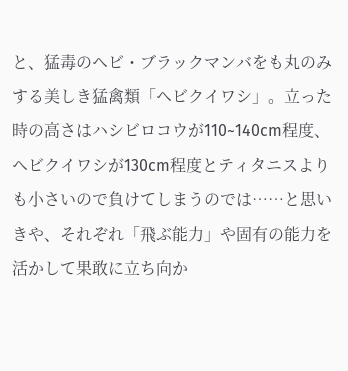と、猛毒のヘビ・ブラックマンバをも丸のみする美しき猛禽類「ヘビクイワシ」。立った時の高さはハシビロコウが110~140cm程度、ヘビクイワシが130cm程度とティタニスよりも小さいので負けてしまうのでは……と思いきや、それぞれ「飛ぶ能力」や固有の能力を活かして果敢に立ち向か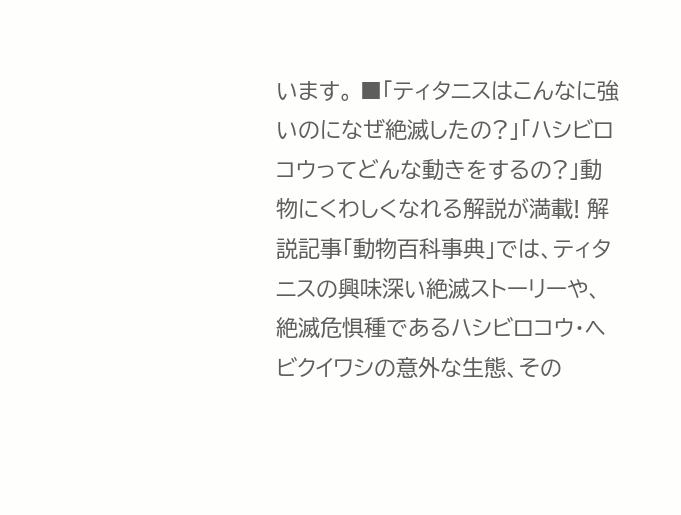います。 ■「ティタニスはこんなに強いのになぜ絶滅したの?」「ハシビロコウってどんな動きをするの?」動物にくわしくなれる解説が満載! 解説記事「動物百科事典」では、ティタニスの興味深い絶滅ストーリーや、絶滅危惧種であるハシビロコウ・ヘビクイワシの意外な生態、その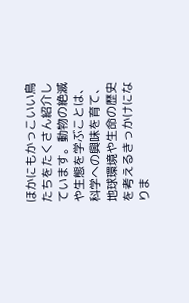ほかにもかっこいい鳥たちをたくさん紹介しています。動物の絶滅や生態を学ぶことは、科学への興味を育て、地球環境や生命の歴史を考えるきっかけになりま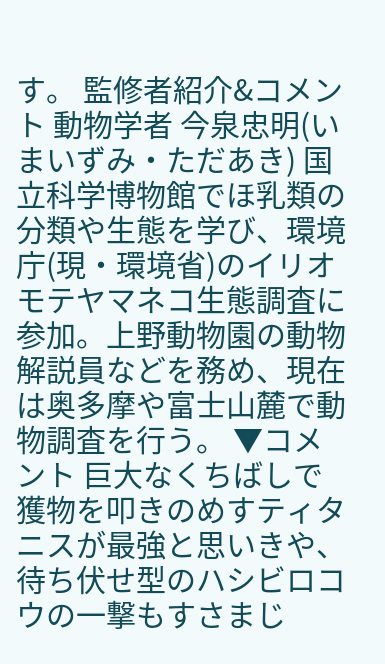す。 監修者紹介&コメント 動物学者 今泉忠明(いまいずみ・ただあき) 国立科学博物館でほ乳類の分類や生態を学び、環境庁(現・環境省)のイリオモテヤマネコ生態調査に参加。上野動物園の動物解説員などを務め、現在は奥多摩や富士山麓で動物調査を行う。 ▼コメント 巨大なくちばしで獲物を叩きのめすティタニスが最強と思いきや、待ち伏せ型のハシビロコウの一撃もすさまじ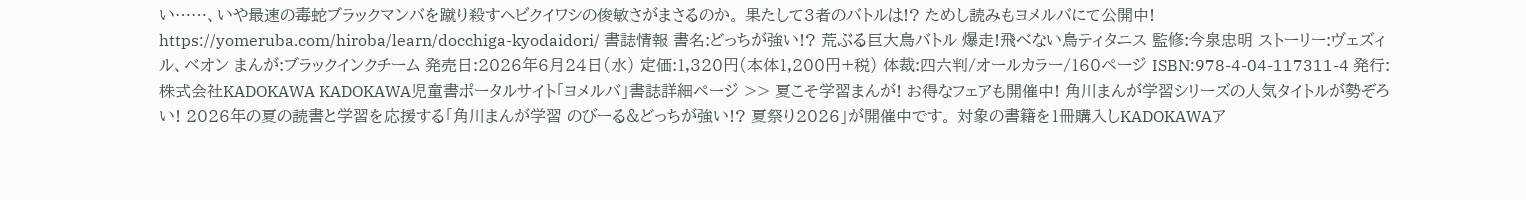い……、いや最速の毒蛇ブラックマンバを蹴り殺すヘビクイワシの俊敏さがまさるのか。 果たして3者のバトルは!? ためし読みもヨメルバにて公開中! https://yomeruba.com/hiroba/learn/docchiga-kyodaidori/ 書誌情報 書名:どっちが強い!? 荒ぶる巨大鳥バトル 爆走!飛べない鳥ティタニス 監修:今泉忠明 ストーリー:ヴェズィル、ベオン まんが:ブラックインクチーム 発売日:2026年6月24日(水) 定価:1,320円(本体1,200円+税) 体裁:四六判/オールカラー/160ページ ISBN:978-4-04-117311-4 発行:株式会社KADOKAWA KADOKAWA児童書ポータルサイト「ヨメルバ」書誌詳細ページ >> 夏こそ学習まんが! お得なフェアも開催中! 角川まんが学習シリーズの人気タイトルが勢ぞろい! 2026年の夏の読書と学習を応援する「角川まんが学習 のびーる&どっちが強い!? 夏祭り2026」が開催中です。 対象の書籍を1冊購入しKADOKAWAア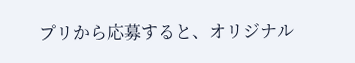プリから応募すると、オリジナル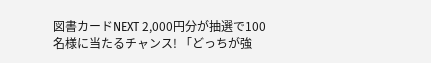図書カードNEXT 2,000円分が抽選で100名様に当たるチャンス! 「どっちが強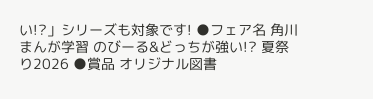い!?」シリーズも対象です! ●フェア名 角川まんが学習 のびーる&どっちが強い!? 夏祭り2026 ●賞品 オリジナル図書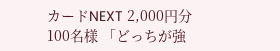カードNEXT 2,000円分 100名様 「どっちが強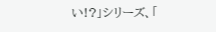い!?」シリーズ、「